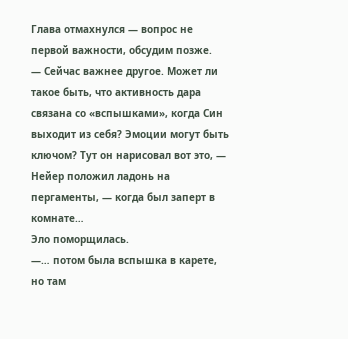Глава отмахнулся — вопрос не первой важности, обсудим позже.
— Сейчас важнее другое. Может ли такое быть, что активность дара связана со «вспышками», когда Син выходит из себя? Эмоции могут быть ключом? Тут он нарисовал вот это, — Нейер положил ладонь на пергаменты, — когда был заперт в комнате…
Эло поморщилась.
—… потом была вспышка в карете, но там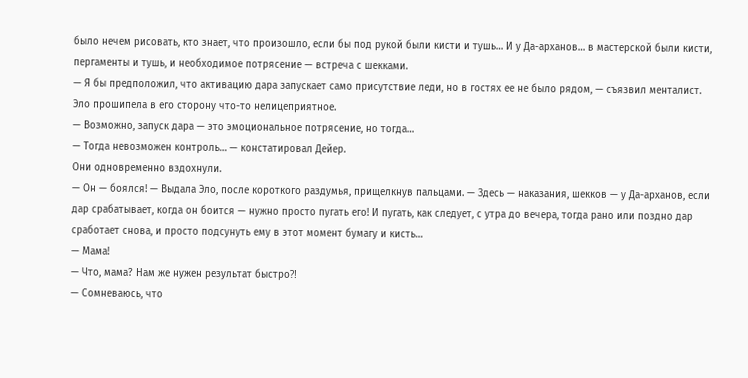было нечем рисовать, кто знает, что произошло, если бы под рукой были кисти и тушь… И у Да-арханов… в мастерской были кисти, пергаменты и тушь, и необходимое потрясение — встреча с шекками.
— Я бы предположил, что активацию дара запускает само присутствие леди, но в гостях ее не было рядом, — съязвил менталист.
Эло прошипела в его сторону что-то нелицеприятное.
— Возможно, запуск дара — это эмоциональное потрясение, но тогда…
— Тогда невозможен контроль… — констатировал Дейер.
Они одновременно вздохнули.
— Он — боялся! — Выдала Эло, после короткого раздумья, прищелкнув пальцами. — Здесь — наказания, шекков — у Да-арханов, если дар срабатывает, когда он боится — нужно просто пугать его! И пугать, как следует, с утра до вечера, тогда рано или поздно дар сработает снова, и просто подсунуть ему в этот момент бумагу и кисть…
— Мама!
— Что, мама? Нам же нужен результат быстро⁈
— Сомневаюсь, что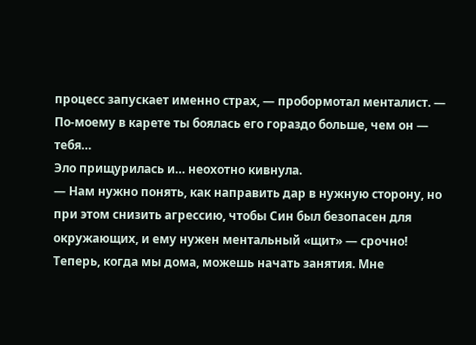процесс запускает именно страх, — пробормотал менталист. — По-моему в карете ты боялась его гораздо больше, чем он — тебя…
Эло прищурилась и… неохотно кивнула.
— Нам нужно понять, как направить дар в нужную сторону, но при этом снизить агрессию, чтобы Син был безопасен для окружающих, и ему нужен ментальный «щит» — срочно! Теперь, когда мы дома, можешь начать занятия. Мне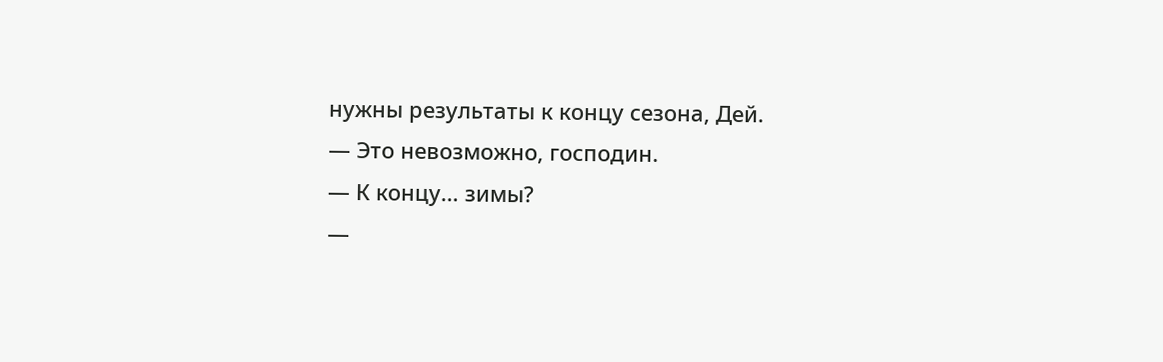нужны результаты к концу сезона, Дей.
— Это невозможно, господин.
— К концу… зимы?
—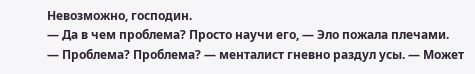Невозможно, господин.
— Да в чем проблема? Просто научи его, — Эло пожала плечами.
— Проблема? Проблема? — менталист гневно раздул усы. — Может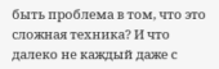быть проблема в том, что это сложная техника? И что далеко не каждый даже с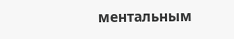ментальным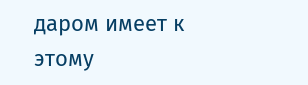даром имеет к этому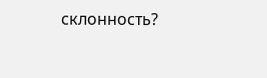склонность?